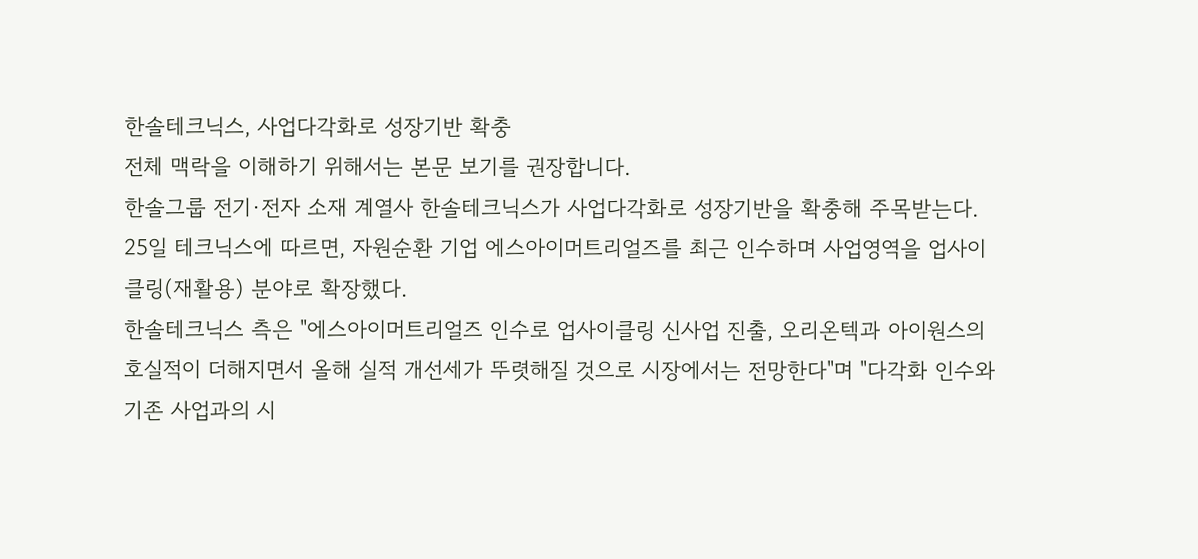한솔테크닉스, 사업다각화로 성장기반 확충
전체 맥락을 이해하기 위해서는 본문 보기를 권장합니다.
한솔그룹 전기·전자 소재 계열사 한솔테크닉스가 사업다각화로 성장기반을 확충해 주목받는다.
25일 테크닉스에 따르면, 자원순환 기업 에스아이머트리얼즈를 최근 인수하며 사업영역을 업사이클링(재활용) 분야로 확장했다.
한솔테크닉스 측은 "에스아이머트리얼즈 인수로 업사이클링 신사업 진출, 오리온텍과 아이원스의 호실적이 더해지면서 올해 실적 개선세가 뚜렷해질 것으로 시장에서는 전망한다"며 "다각화 인수와 기존 사업과의 시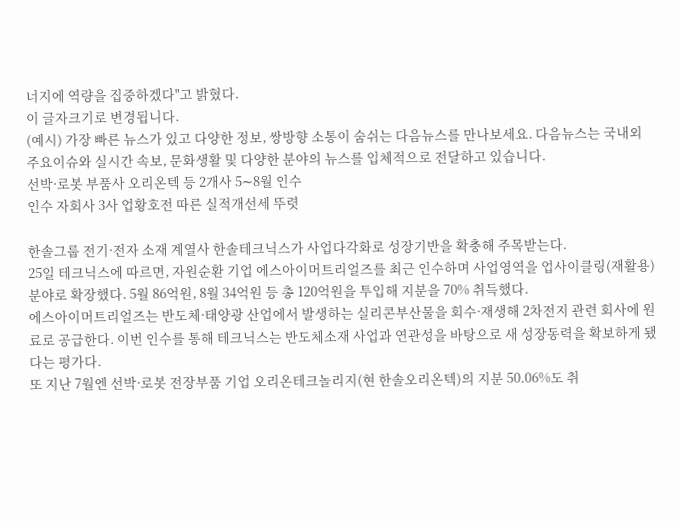너지에 역량을 집중하겠다"고 밝혔다.
이 글자크기로 변경됩니다.
(예시) 가장 빠른 뉴스가 있고 다양한 정보, 쌍방향 소통이 숨쉬는 다음뉴스를 만나보세요. 다음뉴스는 국내외 주요이슈와 실시간 속보, 문화생활 및 다양한 분야의 뉴스를 입체적으로 전달하고 있습니다.
선박·로봇 부품사 오리온텍 등 2개사 5∼8월 인수
인수 자회사 3사 업황호전 따른 실적개선세 뚜렷

한솔그룹 전기·전자 소재 계열사 한솔테크닉스가 사업다각화로 성장기반을 확충해 주목받는다.
25일 테크닉스에 따르면, 자원순환 기업 에스아이머트리얼즈를 최근 인수하며 사업영역을 업사이클링(재활용) 분야로 확장했다. 5월 86억원, 8월 34억원 등 총 120억원을 투입해 지분을 70% 취득했다.
에스아이머트리얼즈는 반도체·태양광 산업에서 발생하는 실리콘부산물을 회수·재생해 2차전지 관련 회사에 원료로 공급한다. 이번 인수를 통해 테크닉스는 반도체소재 사업과 연관성을 바탕으로 새 성장동력을 확보하게 됐다는 평가다.
또 지난 7월엔 선박·로봇 전장부품 기업 오리온테크놀리지(현 한솔오리온텍)의 지분 50.06%도 취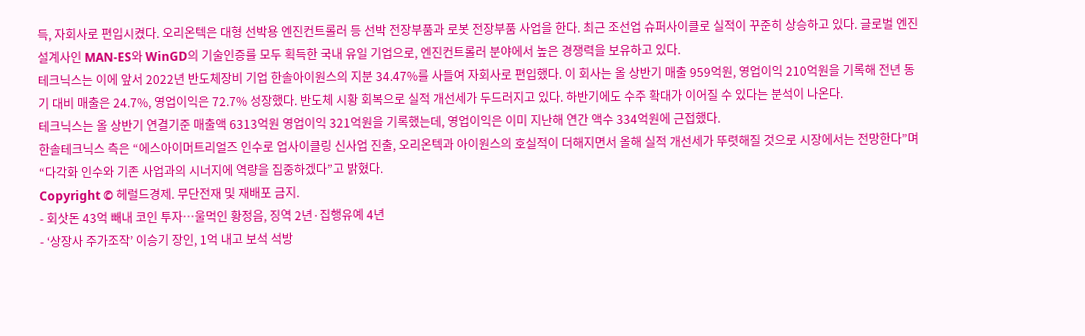득, 자회사로 편입시켰다. 오리온텍은 대형 선박용 엔진컨트롤러 등 선박 전장부품과 로봇 전장부품 사업을 한다. 최근 조선업 슈퍼사이클로 실적이 꾸준히 상승하고 있다. 글로벌 엔진 설계사인 MAN-ES와 WinGD의 기술인증를 모두 획득한 국내 유일 기업으로, 엔진컨트롤러 분야에서 높은 경쟁력을 보유하고 있다.
테크닉스는 이에 앞서 2022년 반도체장비 기업 한솔아이원스의 지분 34.47%를 사들여 자회사로 편입했다. 이 회사는 올 상반기 매출 959억원, 영업이익 210억원을 기록해 전년 동기 대비 매출은 24.7%, 영업이익은 72.7% 성장했다. 반도체 시황 회복으로 실적 개선세가 두드러지고 있다. 하반기에도 수주 확대가 이어질 수 있다는 분석이 나온다.
테크닉스는 올 상반기 연결기준 매출액 6313억원 영업이익 321억원을 기록했는데, 영업이익은 이미 지난해 연간 액수 334억원에 근접했다.
한솔테크닉스 측은 “에스아이머트리얼즈 인수로 업사이클링 신사업 진출, 오리온텍과 아이원스의 호실적이 더해지면서 올해 실적 개선세가 뚜렷해질 것으로 시장에서는 전망한다”며 “다각화 인수와 기존 사업과의 시너지에 역량을 집중하겠다”고 밝혔다.
Copyright © 헤럴드경제. 무단전재 및 재배포 금지.
- 회삿돈 43억 빼내 코인 투자…울먹인 황정음, 징역 2년·집행유예 4년
- ‘상장사 주가조작’ 이승기 장인, 1억 내고 보석 석방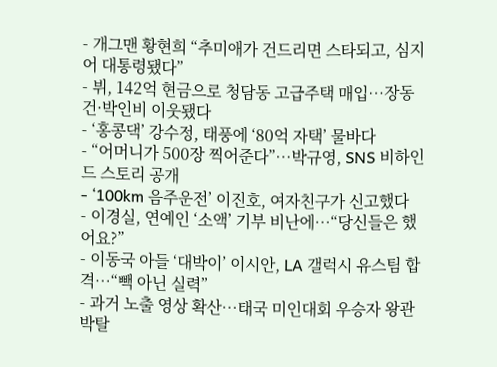- 개그맨 황현희 “추미애가 건드리면 스타되고, 심지어 대통령됐다”
- 뷔, 142억 현금으로 청담동 고급주택 매입…장동건·박인비 이웃됐다
- ‘홍콩댁’ 강수정, 태풍에 ‘80억 자택’ 물바다
- “어머니가 500장 찍어준다”…박규영, SNS 비하인드 스토리 공개
- ‘100km 음주운전’ 이진호, 여자친구가 신고했다
- 이경실, 연예인 ‘소액’ 기부 비난에…“당신들은 했어요?”
- 이동국 아들 ‘대박이’ 이시안, LA 갤럭시 유스팀 합격…“빽 아닌 실력”
- 과거 노출 영상 확산…태국 미인대회 우승자 왕관 박탈